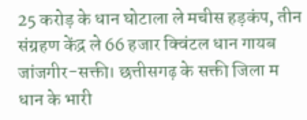25 करोड़ के धान घोटाला ले मचीस हड़कंप, तीन संग्रहण केंद्र ले 66 हजार क्विंटल धान गायब
जांजगीर-सक्ती। छत्तीसगढ़ के सक्ती जिला म धान के भारी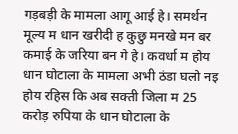गड़बड़ी के मामला आगू आई हे। समर्थन मूल्य म धान खरीदी ह कुछु मनखे मन बर कमाई के जरिया बन गे हे। कवर्धा म होय धान घोटाला के मामला अभी ठंडा घलो नइ होय रहिस कि अब सक्ती जिला म 25 करोड़ रुपिया के धान घोटाला के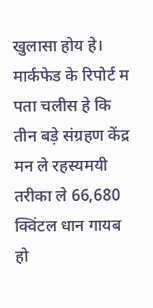खुलासा होय हे। मार्कफेड के रिपोर्ट म पता चलीस हे कि तीन बड़े संग्रहण केंद्र मन ले रहस्यमयी तरीका ले 66,680 क्विंटल धान गायब हो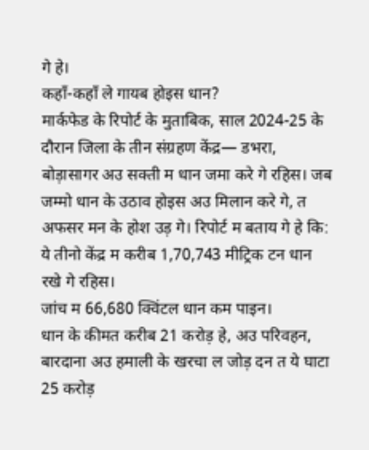गे हे।
कहाँ-कहाँ ले गायब होइस धान?
मार्कफेड के रिपोर्ट के मुताबिक, साल 2024-25 के दौरान जिला के तीन संग्रहण केंद्र— डभरा, बोड़ासागर अउ सक्ती म धान जमा करे गे रहिस। जब जम्मो धान के उठाव होइस अउ मिलान करे गे, त अफसर मन के होश उड़ गे। रिपोर्ट म बताय गे हे कि:
ये तीनो केंद्र म करीब 1,70,743 मीट्रिक टन धान रखे गे रहिस।
जांच म 66,680 क्विंटल धान कम पाइन।
धान के कीमत करीब 21 करोड़ हे, अउ परिवहन, बारदाना अउ हमाली के खरचा ल जोड़ दन त ये घाटा 25 करोड़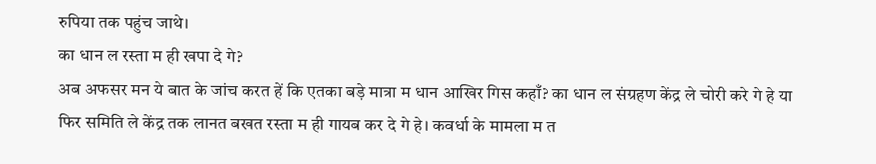रुपिया तक पहुंच जाथे।
का धान ल रस्ता म ही खपा दे गे?
अब अफसर मन ये बात के जांच करत हें कि एतका बड़े मात्रा म धान आखिर गिस कहाँ? का धान ल संग्रहण केंद्र ले चोरी करे गे हे या फिर समिति ले केंद्र तक लानत बखत रस्ता म ही गायब कर दे गे हे। कवर्धा के मामला म त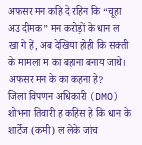अफसर मन कहि दे रहिन कि “चूहा अउ दीमक” मन करोड़ों के धान ल खा गे हें, अब देखिया होही कि सक्ती के मामला म का बहाना बनाय जाथे।
अफसर मन के का कहना हे?
जिला विपणन अधिकारी (DMO) शोभना तिवारी ह कहिस हे कि धान के शार्टेज (कमी) ल लेके जांच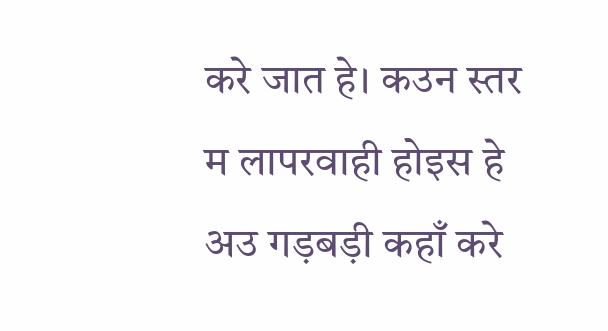करे जात हे। कउन स्तर म लापरवाही होइस हे अउ गड़बड़ी कहाँ करे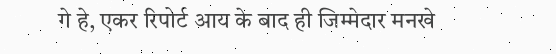गे हे, एकर रिपोर्ट आय के बाद ही जिम्मेदार मनखे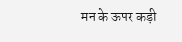मन के ऊपर कड़ी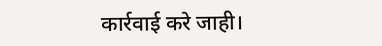कार्रवाई करे जाही।